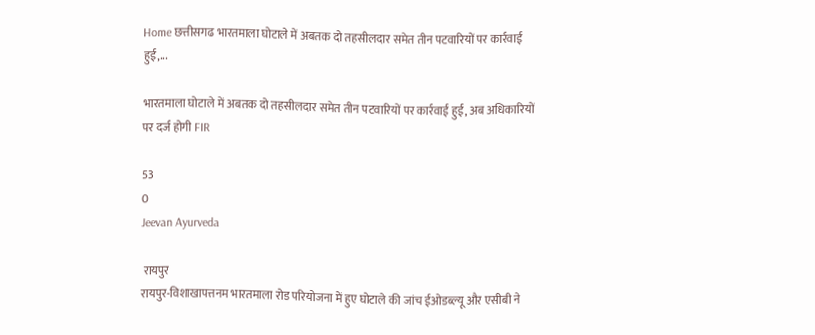Home छत्तीसगढ भारतमाला घोटाले में अबतक दो तहसीलदार समेत तीन पटवारियों पर कार्रवाई हुई,...

भारतमाला घोटाले में अबतक दो तहसीलदार समेत तीन पटवारियों पर कार्रवाई हुई, अब अधिकारियों पर दर्ज होगी FIR

53
0
Jeevan Ayurveda

 रायपुर
रायपुर-विशाखापत्तनम भारतमाला रोड परियोजना में हुए घोटाले की जांच ईओडब्ल्यू और एसीबी ने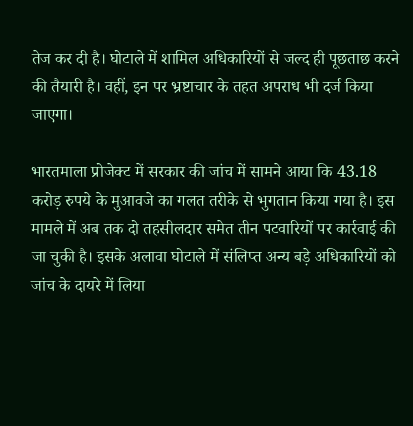तेज कर दी है। घोटाले में शामिल अधिकारियों से जल्द ही पूछताछ करने की तैयारी है। वहीं, इन पर भ्रष्टाचार के तहत अपराध भी दर्ज किया जाएगा।

भारतमाला प्रोजेक्ट में सरकार की जांच में सामने आया कि 43.18 करोड़ रुपये के मुआवजे का गलत तरीके से भुगतान किया गया है। इस मामले में अब तक दो तहसीलदार समेत तीन पटवारियों पर कार्रवाई की जा चुकी है। इसके अलावा घोटाले में संलिप्त अन्य बड़े अधिकारियों को जांच के दायरे में लिया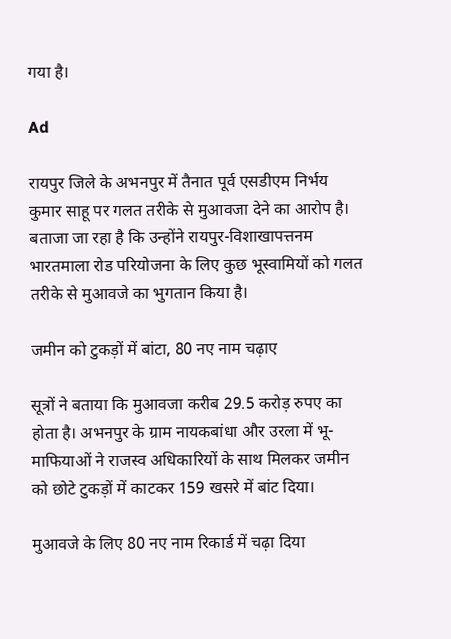गया है।

Ad

रायपुर जिले के अभनपुर में तैनात पूर्व एसडीएम निर्भय कुमार साहू पर गलत तरीके से मुआवजा देने का आरोप है। बताजा जा रहा है कि उन्होंने रायपुर-विशाखापत्तनम भारतमाला रोड परियोजना के लिए कुछ भूस्वामियों को गलत तरीके से मुआवजे का भुगतान किया है।

जमीन को टुकड़ों में बांटा, 80 नए नाम चढ़ाए

सूत्रों ने बताया कि मुआवजा करीब 29.5 करोड़ रुपए का होता है। अभनपुर के ग्राम नायकबांधा और उरला में भू-माफियाओं ने राजस्व अधिकारियों के साथ मिलकर जमीन को छोटे टुकड़ों में काटकर 159 खसरे में बांट दिया।

मुआवजे के लिए 80 नए नाम रिकार्ड में चढ़ा दिया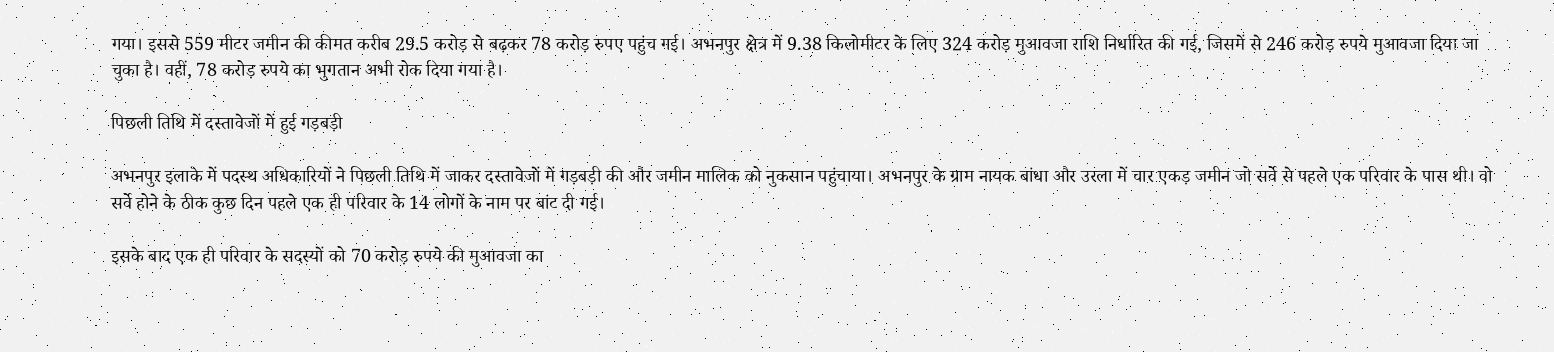गया। इससे 559 मीटर जमीन की कीमत करीब 29.5 करोड़ से बढ़कर 78 करोड़ रुपए पहुंच गई। अभनपुर क्षेत्र में 9.38 किलोमीटर के लिए 324 करोड़ मुआवजा राशि निर्धारित की गई, जिसमें से 246 करोड़ रुपये मुआवजा दिया जा चुका है। वहीं, 78 करोड़ रुपये का भुगतान अभी रोक दिया गया है।

पिछली तिथि में दस्तावेजों में हुई गड़बड़ी

अभनपुर इलाके में पदस्थ अधिकारियों ने पिछली तिथि में जाकर दस्तावेजों में गड़बड़ी की और जमीन मालिक को नुकसान पहुंचाया। अभनपुर के ग्राम नायक बांधा और उरला में चार एकड़ जमीन जो सर्वे से पहले एक परिवार के पास थी। वो सर्वे होने के ठीक कुछ दिन पहले एक ही परिवार के 14 लोगों के नाम पर बांट दी गई।

इसके बाद एक ही परिवार के सदस्यों को 70 करोड़ रुपये की मुआवजा का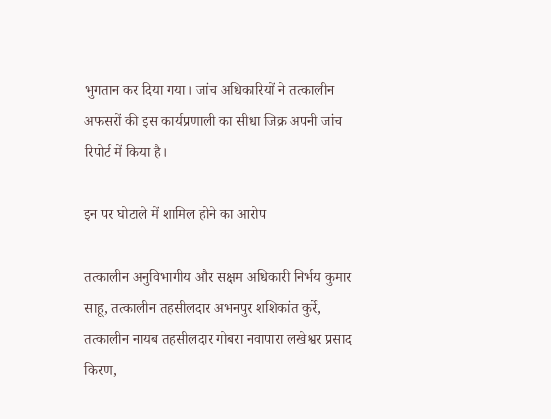भुगतान कर दिया गया। जांच अधिकारियों ने तत्कालीन अफसरों की इस कार्यप्रणाली का सीधा जिक्र अपनी जांच रिपोर्ट में किया है।

इन पर घोटाले में शामिल होने का आरोप

तत्कालीन अनुविभागीय और सक्षम अधिकारी निर्भय कुमार साहू, तत्कालीन तहसीलदार अभनपुर शशिकांत कुर्रे, तत्कालीन नायब तहसीलदार गोबरा नवापारा लखेश्वर प्रसाद किरण,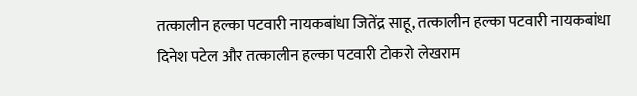तत्कालीन हल्का पटवारी नायकबांधा जितेंद्र साहू, तत्कालीन हल्का पटवारी नायकबांधा दिनेश पटेल और तत्कालीन हल्का पटवारी टोकरो लेखराम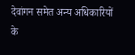देवांगन समेत अन्य अधिकारियों के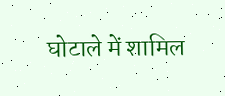घोटाले में शामिल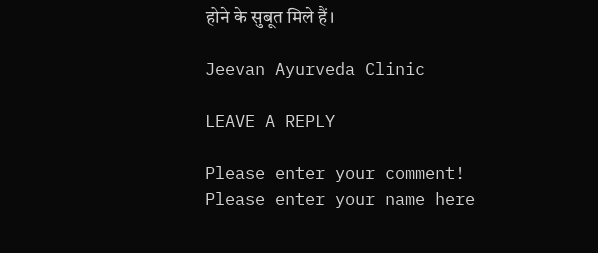होने के सुबूत मिले हैं।

Jeevan Ayurveda Clinic

LEAVE A REPLY

Please enter your comment!
Please enter your name here